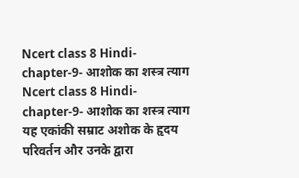Ncert class 8 Hindi- chapter-9- आशोक का शस्त्र त्याग
Ncert class 8 Hindi- chapter-9- आशोक का शस्त्र त्याग
यह एकांकी सम्राट अशोक के हृदय परिवर्तन और उनके द्वारा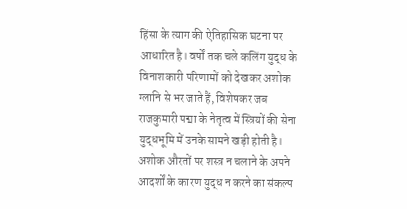हिंसा के त्याग की ऐतिहासिक घटना पर आधारित है। वर्षों तक चले कलिंग युद्ध के विनाशकारी परिणामों को देखकर अशोक ग्लानि से भर जाते हैं, विशेषकर जब राजकुमारी पद्मा के नेतृत्व में स्त्रियों की सेना युद्धभूमि में उनके सामने खड़ी होती है। अशोक औरतों पर शस्त्र न चलाने के अपने आदर्शों के कारण युद्ध न करने का संकल्प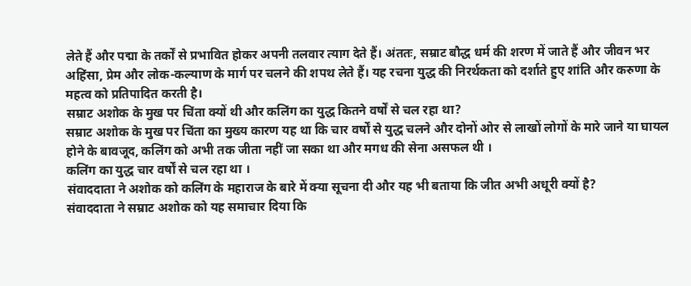लेते हैं और पद्मा के तर्कों से प्रभावित होकर अपनी तलवार त्याग देते हैं। अंततः, सम्राट बौद्ध धर्म की शरण में जाते हैं और जीवन भर अहिंसा, प्रेम और लोक-कल्याण के मार्ग पर चलने की शपथ लेते हैं। यह रचना युद्ध की निरर्थकता को दर्शाते हुए शांति और करुणा के महत्व को प्रतिपादित करती है।
सम्राट अशोक के मुख पर चिंता क्यों थी और कलिंग का युद्ध कितने वर्षों से चल रहा था?
सम्राट अशोक के मुख पर चिंता का मुख्य कारण यह था कि चार वर्षों से युद्ध चलने और दोनों ओर से लाखों लोगों के मारे जाने या घायल होने के बावजूद, कलिंग को अभी तक जीता नहीं जा सका था और मगध की सेना असफल थी ।
कलिंग का युद्ध चार वर्षों से चल रहा था ।
संवाददाता ने अशोक को कलिंग के महाराज के बारे में क्या सूचना दी और यह भी बताया कि जीत अभी अधूरी क्यों है?
संवाददाता ने सम्राट अशोक को यह समाचार दिया कि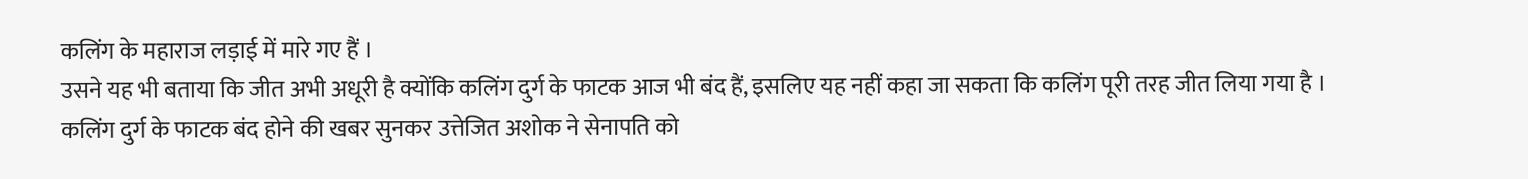कलिंग के महाराज लड़ाई में मारे गए हैं ।
उसने यह भी बताया कि जीत अभी अधूरी है क्योंकि कलिंग दुर्ग के फाटक आज भी बंद हैं, इसलिए यह नहीं कहा जा सकता कि कलिंग पूरी तरह जीत लिया गया है ।
कलिंग दुर्ग के फाटक बंद होने की खबर सुनकर उत्तेजित अशोक ने सेनापति को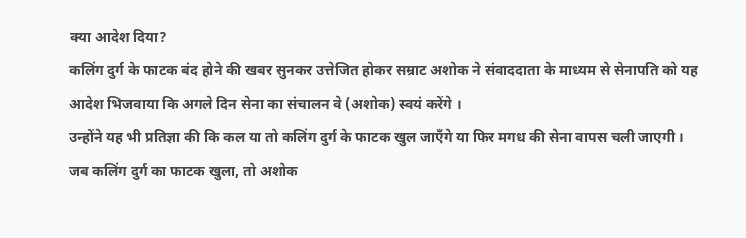क्या आदेश दिया?
कलिंग दुर्ग के फाटक बंद होने की खबर सुनकर उत्तेजित होकर सम्राट अशोक ने संवाददाता के माध्यम से सेनापति को यह आदेश भिजवाया कि अगले दिन सेना का संचालन वे (अशोक) स्वयं करेंगे ।
उन्होंने यह भी प्रतिज्ञा की कि कल या तो कलिंग दुर्ग के फाटक खुल जाएँगे या फिर मगध की सेना वापस चली जाएगी ।
जब कलिंग दुर्ग का फाटक खुला, तो अशोक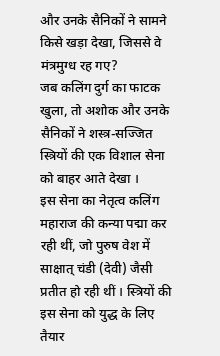और उनके सैनिकों ने सामने किसे खड़ा देखा, जिससे वे मंत्रमुग्ध रह गए?
जब कलिंग दुर्ग का फाटक खुला, तो अशोक और उनके सैनिकों ने शस्त्र-सज्जित स्त्रियों की एक विशाल सेना को बाहर आते देखा ।
इस सेना का नेतृत्व कलिंग महाराज की कन्या पद्मा कर रही थीं, जो पुरुष वेश में साक्षात् चंडी (देवी) जैसी प्रतीत हो रही थीं । स्त्रियों की इस सेना को युद्ध के लिए तैयार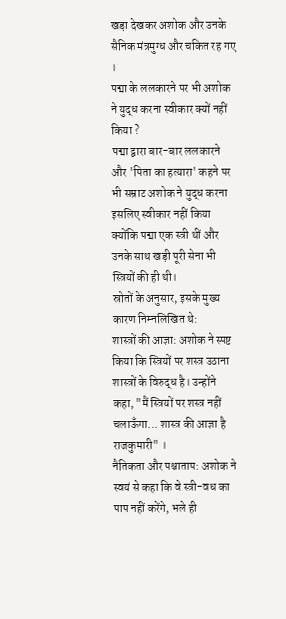खड़ा देखकर अशोक और उनके सैनिक मंत्रमुग्ध और चकित रह गए ।
पद्मा के ललकारने पर भी अशोक ने युद्ध करना स्वीकार क्यों नहीं किया ?
पद्मा द्वारा बार-बार ललकारने और 'पिता का हत्यारा' कहने पर भी सम्राट अशोक ने युद्ध करना इसलिए स्वीकार नहीं किया क्योंकि पद्मा एक स्त्री थीं और उनके साथ खड़ी पूरी सेना भी स्त्रियों की ही थी।
स्रोतों के अनुसार, इसके मुख्य कारण निम्नलिखित थे:
शास्त्रों की आज्ञा: अशोक ने स्पष्ट किया कि स्त्रियों पर शस्त्र उठाना शास्त्रों के विरुद्ध है। उन्होंने कहा, "मैं स्त्रियों पर शस्त्र नहीं चलाऊँगा... शास्त्र की आज्ञा है राजकुमारी" ।
नैतिकता और पश्चाताप: अशोक ने स्वयं से कहा कि वे स्त्री-वध का पाप नहीं करेंगे, भले ही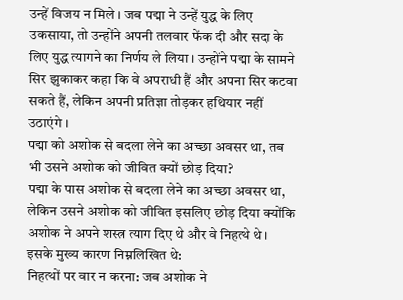उन्हें विजय न मिले । जब पद्मा ने उन्हें युद्ध के लिए उकसाया, तो उन्होंने अपनी तलवार फेंक दी और सदा के लिए युद्ध त्यागने का निर्णय ले लिया। उन्होंने पद्मा के सामने सिर झुकाकर कहा कि वे अपराधी हैं और अपना सिर कटवा सकते हैं, लेकिन अपनी प्रतिज्ञा तोड़कर हथियार नहीं उठाएंगे ।
पद्मा को अशोक से बदला लेने का अच्छा अवसर था, तब भी उसने अशोक को जीवित क्यों छोड़ दिया?
पद्मा के पास अशोक से बदला लेने का अच्छा अवसर था, लेकिन उसने अशोक को जीवित इसलिए छोड़ दिया क्योंकि अशोक ने अपने शस्त्र त्याग दिए थे और वे निहत्थे थे।
इसके मुख्य कारण निम्नलिखित थे:
निहत्थों पर वार न करना: जब अशोक ने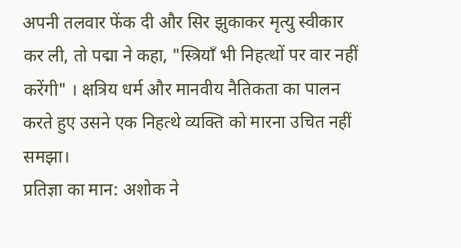अपनी तलवार फेंक दी और सिर झुकाकर मृत्यु स्वीकार कर ली, तो पद्मा ने कहा, "स्त्रियाँ भी निहत्थों पर वार नहीं करेंगी" । क्षत्रिय धर्म और मानवीय नैतिकता का पालन करते हुए उसने एक निहत्थे व्यक्ति को मारना उचित नहीं समझा।
प्रतिज्ञा का मान: अशोक ने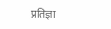प्रतिज्ञा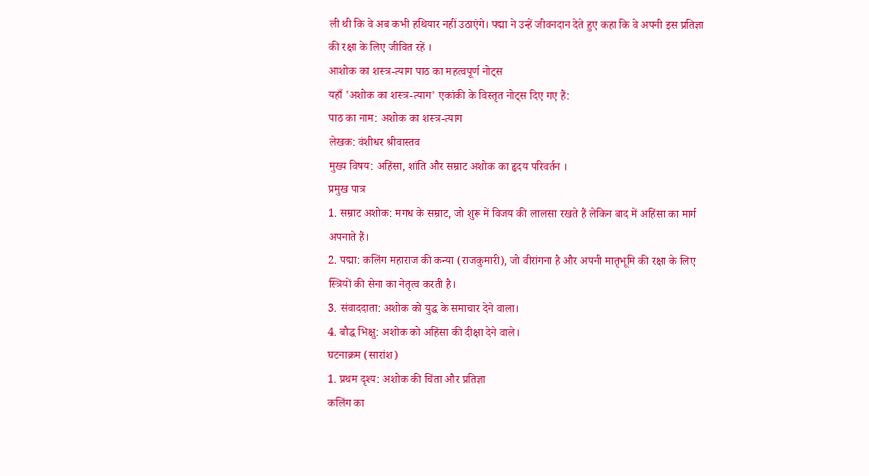ली थी कि वे अब कभी हथियार नहीं उठाएंगे। पद्मा ने उन्हें जीवनदान देते हुए कहा कि वे अपनी इस प्रतिज्ञा की रक्षा के लिए जीवित रहें ।
आशोक का शस्त्र-त्याग पाठ का महत्वपूर्ण नोट्स
यहाँ 'अशोक का शस्त्र-त्याग' एकांकी के विस्तृत नोट्स दिए गए हैं:
पाठ का नाम: अशोक का शस्त्र-त्याग
लेखक: वंशीधर श्रीवास्तव
मुख्य विषय: अहिंसा, शांति और सम्राट अशोक का हृदय परिवर्तन ।
प्रमुख पात्र
1. सम्राट अशोक: मगध के सम्राट, जो शुरू में विजय की लालसा रखते हैं लेकिन बाद में अहिंसा का मार्ग अपनाते हैं।
2. पद्मा: कलिंग महाराज की कन्या (राजकुमारी), जो वीरांगना है और अपनी मातृभूमि की रक्षा के लिए स्त्रियों की सेना का नेतृत्व करती है।
3. संवाददाता: अशोक को युद्ध के समाचार देने वाला।
4. बौद्ध भिक्षु: अशोक को अहिंसा की दीक्षा देने वाले।
घटनाक्रम (सारांश)
1. प्रथम दृश्य: अशोक की चिंता और प्रतिज्ञा
कलिंग का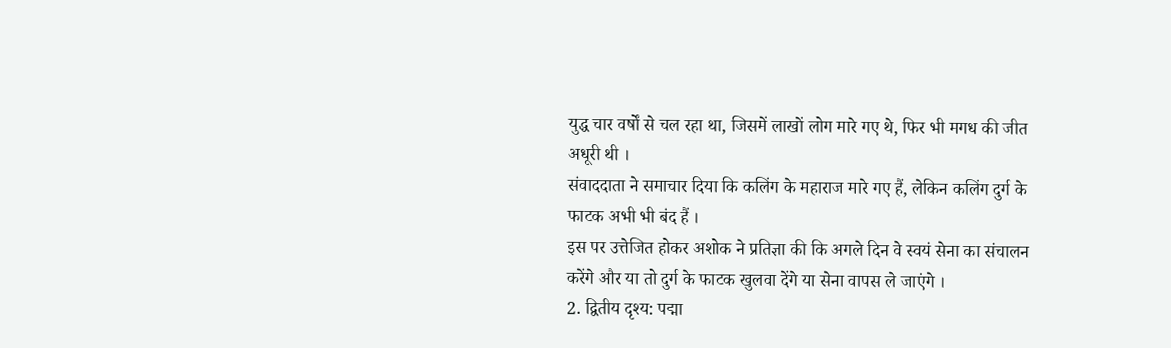युद्ध चार वर्षों से चल रहा था, जिसमें लाखों लोग मारे गए थे, फिर भी मगध की जीत अधूरी थी ।
संवाददाता ने समाचार दिया कि कलिंग के महाराज मारे गए हैं, लेकिन कलिंग दुर्ग के फाटक अभी भी बंद हैं ।
इस पर उत्तेजित होकर अशोक ने प्रतिज्ञा की कि अगले दिन वे स्वयं सेना का संचालन करेंगे और या तो दुर्ग के फाटक खुलवा देंगे या सेना वापस ले जाएंगे ।
2. द्वितीय दृश्य: पद्मा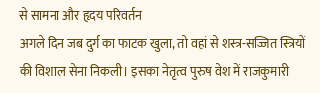से सामना और हृदय परिवर्तन
अगले दिन जब दुर्ग का फाटक खुला, तो वहां से शस्त्र-सज्जित स्त्रियों की विशाल सेना निकली। इसका नेतृत्व पुरुष वेश में राजकुमारी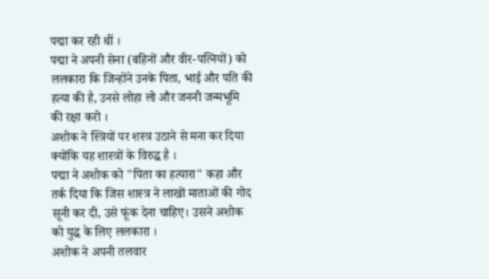पद्मा कर रही थीं ।
पद्मा ने अपनी सेना (बहिनों और वीर-पत्नियों) को ललकारा कि जिन्होंने उनके पिता, भाई और पति की हत्या की है, उनसे लोहा लो और जननी जन्मभूमि की रक्षा करो ।
अशोक ने स्त्रियों पर शस्त्र उठाने से मना कर दिया क्योंकि यह शास्त्रों के विरुद्ध है ।
पद्मा ने अशोक को "पिता का हत्यारा" कहा और तर्क दिया कि जिस शास्त्र ने लाखों माताओं की गोद सूनी कर दी, उसे फूंक देना चाहिए। उसने अशोक को युद्ध के लिए ललकारा ।
अशोक ने अपनी तलवार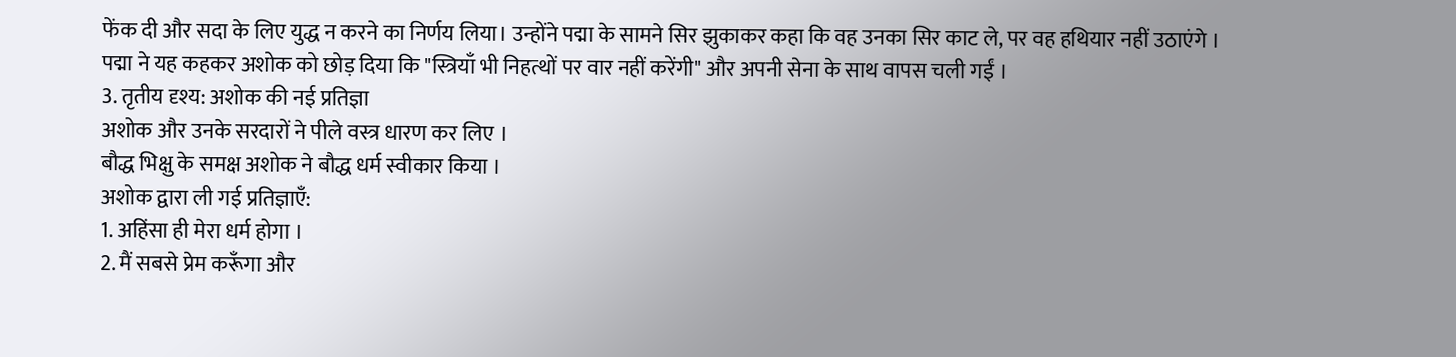फेंक दी और सदा के लिए युद्ध न करने का निर्णय लिया। उन्होंने पद्मा के सामने सिर झुकाकर कहा कि वह उनका सिर काट ले, पर वह हथियार नहीं उठाएंगे ।
पद्मा ने यह कहकर अशोक को छोड़ दिया कि "स्त्रियाँ भी निहत्थों पर वार नहीं करेंगी" और अपनी सेना के साथ वापस चली गईं ।
3. तृतीय दृश्य: अशोक की नई प्रतिज्ञा
अशोक और उनके सरदारों ने पीले वस्त्र धारण कर लिए ।
बौद्ध भिक्षु के समक्ष अशोक ने बौद्ध धर्म स्वीकार किया ।
अशोक द्वारा ली गई प्रतिज्ञाएँ:
1. अहिंसा ही मेरा धर्म होगा ।
2. मैं सबसे प्रेम करूँगा और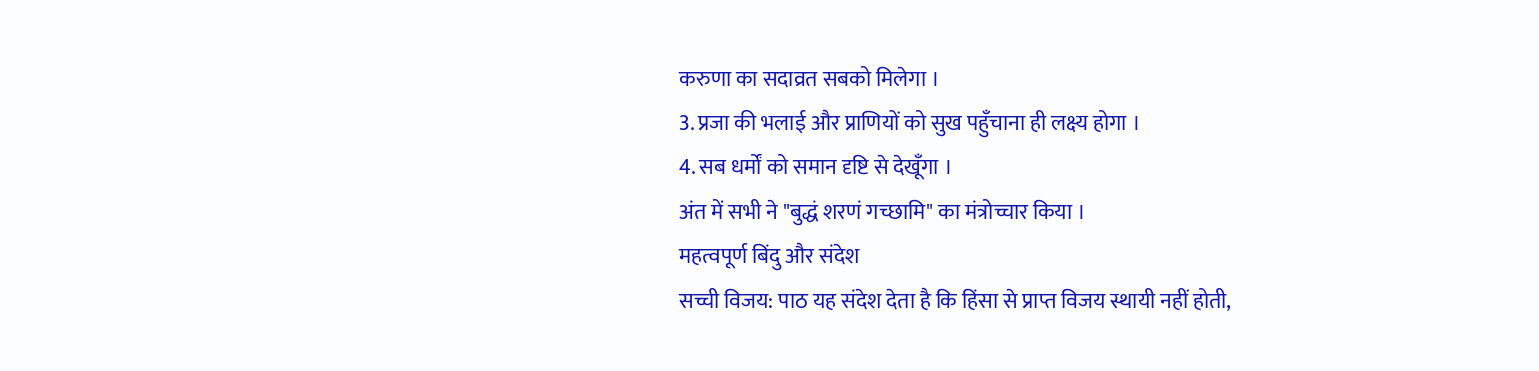करुणा का सदाव्रत सबको मिलेगा ।
3. प्रजा की भलाई और प्राणियों को सुख पहुँचाना ही लक्ष्य होगा ।
4. सब धर्मों को समान दृष्टि से देखूँगा ।
अंत में सभी ने "बुद्धं शरणं गच्छामि" का मंत्रोच्चार किया ।
महत्वपूर्ण बिंदु और संदेश
सच्ची विजय: पाठ यह संदेश देता है कि हिंसा से प्राप्त विजय स्थायी नहीं होती,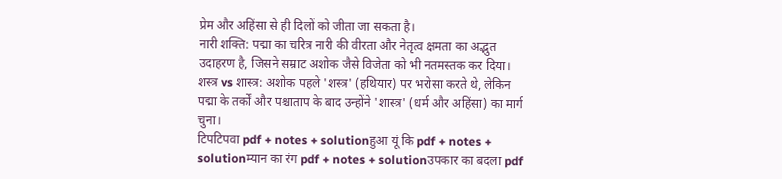प्रेम और अहिंसा से ही दिलों को जीता जा सकता है।
नारी शक्ति: पद्मा का चरित्र नारी की वीरता और नेतृत्व क्षमता का अद्भुत उदाहरण है, जिसने सम्राट अशोक जैसे विजेता को भी नतमस्तक कर दिया।
शस्त्र vs शास्त्र: अशोक पहले 'शस्त्र' (हथियार) पर भरोसा करते थे, लेकिन पद्मा के तर्कों और पश्चाताप के बाद उन्होंने 'शास्त्र' (धर्म और अहिंसा) का मार्ग चुना।
टिपटिपवा pdf + notes + solutionहुआ यूं कि pdf + notes + solutionम्यान का रंग pdf + notes + solutionउपकार का बदला pdf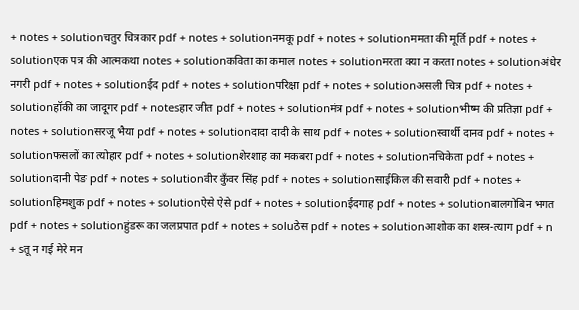+ notes + solutionचतुर चित्रकार pdf + notes + solutionनमकू pdf + notes + solutionममता की मूर्ति pdf + notes + solutionएक पत्र की आत्मकथा notes + solutionकविता का कमाल notes + solutionमरता क्या न करता notes + solutionअंधेर नगरी pdf + notes + solutionईद pdf + notes + solutionपरिक्षा pdf + notes + solutionअसली चित्र pdf + notes + solutionहॉकी का जादूगर pdf + notesहार जीत pdf + notes + solutionमंत्र pdf + notes + solutionभीष्म की प्रतिज्ञा pdf + notes + solutionसरजू भैया pdf + notes + solutionदादा दादी के साथ pdf + notes + solutionस्वार्थी दानव pdf + notes + solutionफसलों का त्योहार pdf + notes + solutionशेरशाह का मकबरा pdf + notes + solutionनचिकेता pdf + notes + solutionदानी पेङ pdf + notes + solutionवीर कुँवर सिंह pdf + notes + solutionसाईकिल की सवारी pdf + notes + solutionहिमशुक pdf + notes + solutionऐसे ऐसे pdf + notes + solutionईदगाह pdf + notes + solutionबालगोबिन भगत pdf + notes + solutionहुंडरू का जलप्रपात pdf + notes + soluठेस pdf + notes + solutionआशोक का शस्त्र-त्याग pdf + n + sतू न गई मेरे मन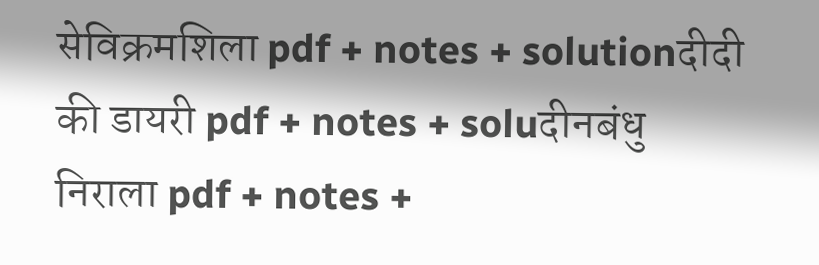सेविक्रमशिला pdf + notes + solutionदीदी की डायरी pdf + notes + soluदीनबंधु निराला pdf + notes +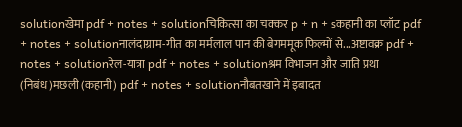solutionखेमा pdf + notes + solutionचिकित्सा का चक्कर p + n + sकहानी का प्लॉट pdf + notes + solutionनालंदाग्राम-गीत का मर्मलाल पान की बेगममूक फिल्मों से...अष्टावक्र pdf + notes + solutionरेल-यात्रा pdf + notes + solutionश्रम विभाजन और जाति प्रथा (निबंध)मछली (कहानी) pdf + notes + solutionनौबतखाने में इबादत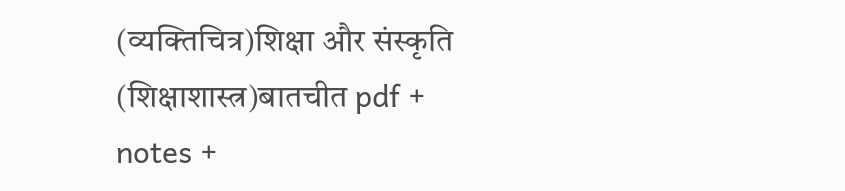(व्यक्तिचित्र)शिक्षा और संस्कृति (शिक्षाशास्त्र)बातचीत pdf + notes +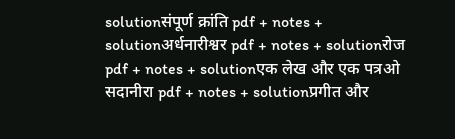solutionसंपूर्ण क्रांति pdf + notes + solutionअर्धनारीश्वर pdf + notes + solutionरोज pdf + notes + solutionएक लेख और एक पत्रओ सदानीरा pdf + notes + solutionप्रगीत और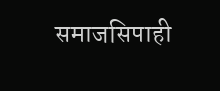समाजसिपाही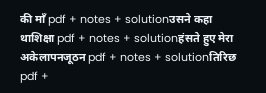की माँ pdf + notes + solutionउसने कहा थाशिक्षा pdf + notes + solutionहंसते हुए मेरा अकेलापनजूठन pdf + notes + solutionतिरिछ pdf +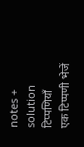notes + solution
टिप्पणियाँ
एक टिप्पणी भेजें